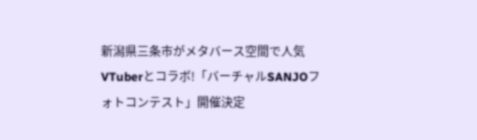新潟県三条市がメタバース空間で人気VTuberとコラボ!「バーチャルSANJOフォトコンテスト」開催決定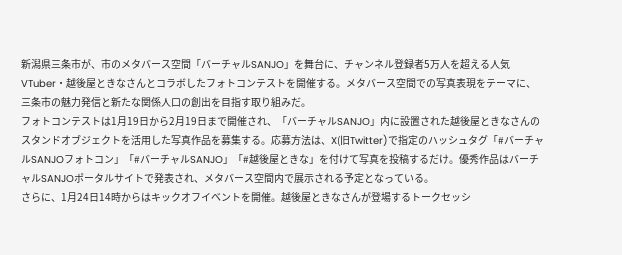新潟県三条市が、市のメタバース空間「バーチャルSANJO」を舞台に、チャンネル登録者5万人を超える人気VTuber・越後屋ときなさんとコラボしたフォトコンテストを開催する。メタバース空間での写真表現をテーマに、三条市の魅力発信と新たな関係人口の創出を目指す取り組みだ。
フォトコンテストは1月19日から2月19日まで開催され、「バーチャルSANJO」内に設置された越後屋ときなさんのスタンドオブジェクトを活用した写真作品を募集する。応募方法は、X(旧Twitter)で指定のハッシュタグ「#バーチャルSANJOフォトコン」「#バーチャルSANJO」「#越後屋ときな」を付けて写真を投稿するだけ。優秀作品はバーチャルSANJOポータルサイトで発表され、メタバース空間内で展示される予定となっている。
さらに、1月24日14時からはキックオフイベントを開催。越後屋ときなさんが登場するトークセッシ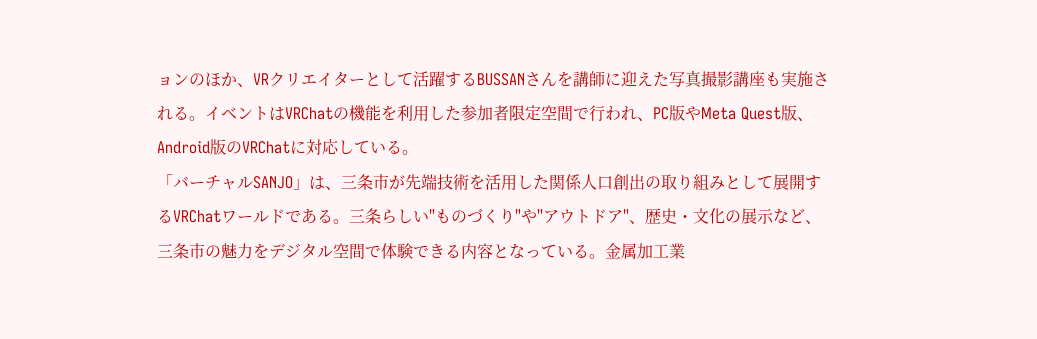ョンのほか、VRクリエイターとして活躍するBUSSANさんを講師に迎えた写真撮影講座も実施される。イベントはVRChatの機能を利用した参加者限定空間で行われ、PC版やMeta Quest版、Android版のVRChatに対応している。
「バーチャルSANJO」は、三条市が先端技術を活用した関係人口創出の取り組みとして展開するVRChatワールドである。三条らしい"ものづくり"や"アウトドア"、歴史・文化の展示など、三条市の魅力をデジタル空間で体験できる内容となっている。金属加工業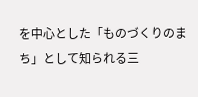を中心とした「ものづくりのまち」として知られる三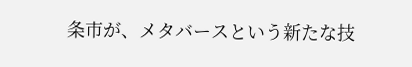条市が、メタバースという新たな技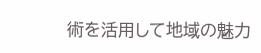術を活用して地域の魅力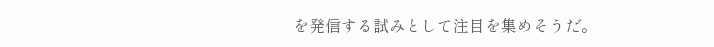を発信する試みとして注目を集めそうだ。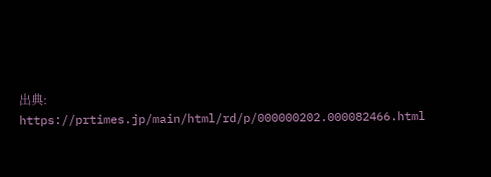出典: https://prtimes.jp/main/html/rd/p/000000202.000082466.html